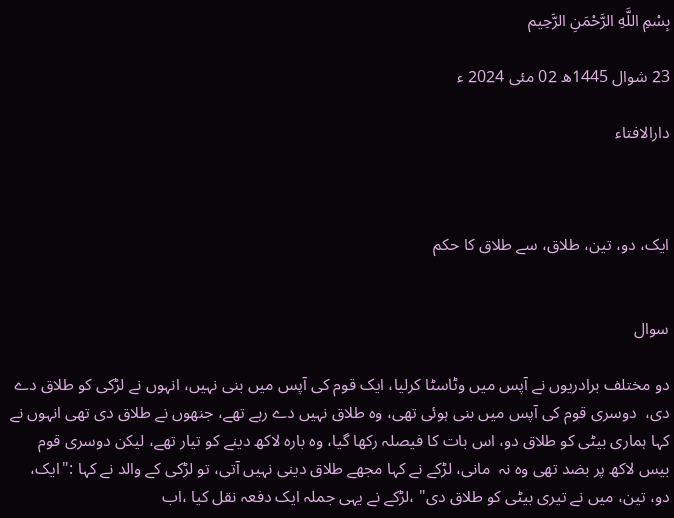بِسْمِ اللَّهِ الرَّحْمَنِ الرَّحِيم

23 شوال 1445ھ 02 مئی 2024 ء

دارالافتاء



ایک، دو، تین، طلاق، سے طلاق کا حکم


سوال

دو مختلف برادریوں نے آپس میں وٹاسٹا کرلیا، ایک قوم کی آپس میں بنی نہیں، انہوں نے لڑکی کو طلاق دے دی،  دوسری قوم کی آپس میں بنی ہوئی تھی، وہ طلاق نہیں دے رہے تھے، جنھوں نے طلاق دی تھی انہوں نے کہا ہماری بیٹی کو طلاق دو، اس بات کا فیصلہ رکھا گیا، وہ بارہ لاکھ دینے کو تیار تھے، لیکن دوسری قوم بیس لاکھ پر بضد تھی وہ نہ  مانی، لڑکے نے کہا مجھے طلاق دینی نہیں آتی، تو لڑکی کے والد نے کہا :"ایک، دو، تین، میں نے تیری بیٹی کو طلاق دی" ،لڑکے نے یہی جملہ ایک دفعہ نقل کیا ،اب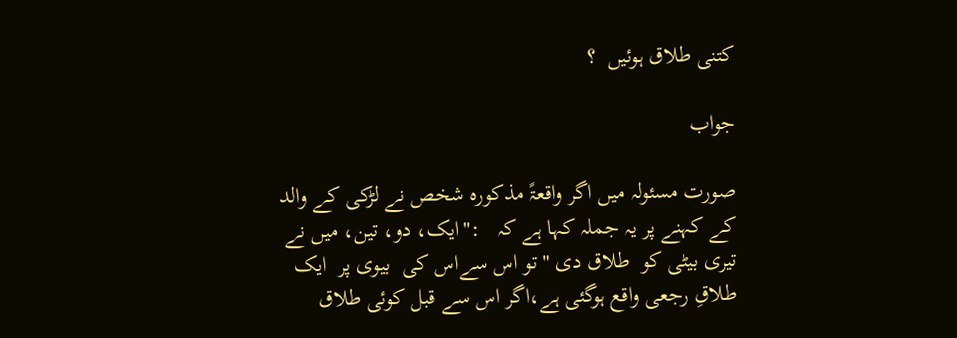کتنی طلاق ہوئیں  ؟

جواب

صورت مسئولہ میں اگر واقعۃً مذکورہ شخص نے لڑکی کے والد کے کہنے پر یہ جملہ کہا ہے کہ   :"ایک، دو، تین، میں نے تیری بیٹی کو  طلاق دی "تو اس سےاس کی  بیوی پر  ایک طلاقِ رجعی واقع ہوگئی ہے،اگر اس سے قبل کوئی طلاق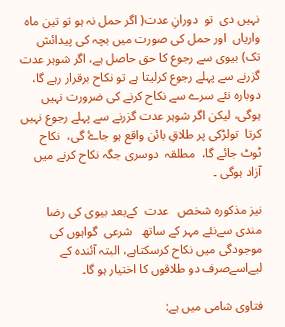نہیں دی  تو  دورانِ عدت( اگر حمل نہ ہو تو تین ماہ واریاں  اور حمل کی صورت میں بچہ کی پیدائش تک) بیوی سے رجوع کا حق حاصل ہے، اگر شوہر عدت گزرنے سے پہلے رجوع کرلیتا ہے تو نکاح برقرار رہے گا، دوبارہ نئے سرے سے نکاح کرنے کی ضرورت نہیں ہوگی، لیکن اگر شوہر عدت گزرنے سے پہلے رجوع نہیں کرتا  تولڑکی پر طلاقِ بائن واقع ہو جاۓ گی،  نکاح ٹوٹ جائے گا،  مطلقہ  دوسری جگہ نکاح کرنے میں آزاد ہوگی ۔

نیز مذکورہ شخص   عدت  کےبعد بیوی کی رضا مندی سےنئے مہر کے ساتھ   شرعی  گواہوں کی موجودگی میں نکاح کرسکتاہے، البتہ آئندہ کے لیےاسےصرف دو طلاقوں کا اختیار ہو گا۔

فتاوی شامی میں ہے: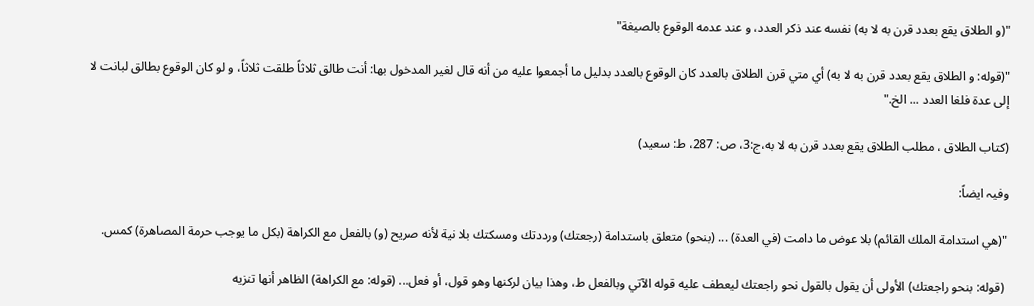"(و الطلاق يقع بعدد قرن به لا به) نفسه عند ذكر العدد، و عند عدمه الوقوع بالصيغة"

"(قوله: و الطلاق يقع بعدد قرن به لا به) أي متي قرن الطلاق بالعدد كان الوقوع بالعدد بدليل ما أجمعوا عليه من أنه قال لغير المدخول بها: أنت طالق ثلاثاً طلقت ثلاثاً، و لو كان الوقوع بطالق لبانت لا إلى عدة فلغا العدد ... الخ."

(کتاب الطلاق ، مطلب الطلاق يقع بعدد قرن به لا به،ج:3، ص: 287، ط: سعيد)

وفیہ ایضاً:

"(هي استدامة الملك القائم) بلا عوض ما دامت (في العدة) ... (بنحو) متعلق باستدامة (رجعتك) ورددتك ومسكتك بلا نية لأنه صريح (و) بالفعل مع الكراهة (بكل ما يوجب حرمة المصاهرة) كمس.

 (قوله: بنحو راجعتك) الأولى أن يقول بالقول نحو راجعتك ليعطف عليه قوله الآتي وبالفعل ط، وهذا بيان لركنها وهو قول، أو فعل... (قوله: مع الكراهة) الظاهر أنها تنزيه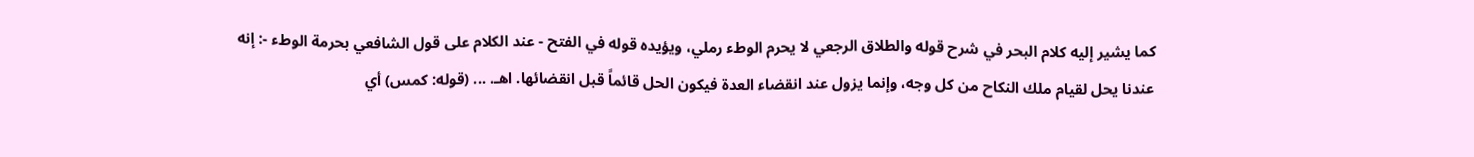كما يشير إليه كلام البحر في شرح قوله والطلاق الرجعي لا يحرم الوطء رملي، ويؤيده قوله في الفتح - عند الكلام على قول الشافعي بحرمة الوطء -: إنه عندنا يحل لقيام ملك النكاح من كل وجه، وإنما يزول عند انقضاء العدة فيكون الحل قائماً قبل انقضائها. اهـ. ... (قوله: كمس) أي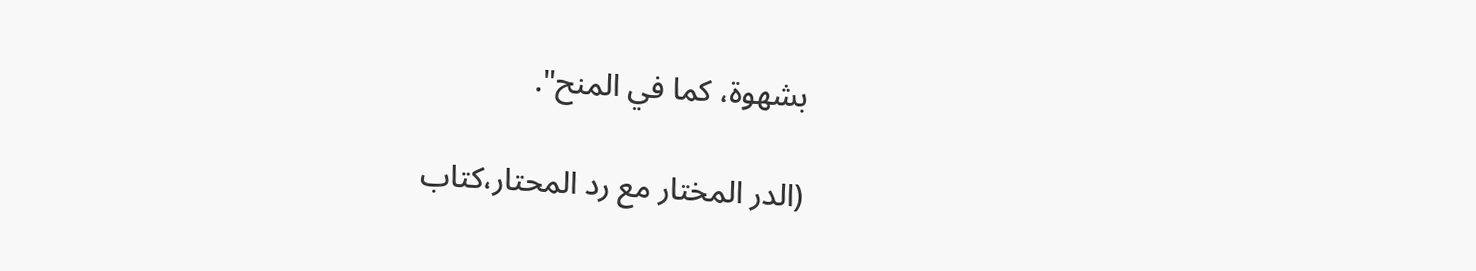بشهوة، كما في المنح".

(الدر المختار مع رد المحتار،کتاب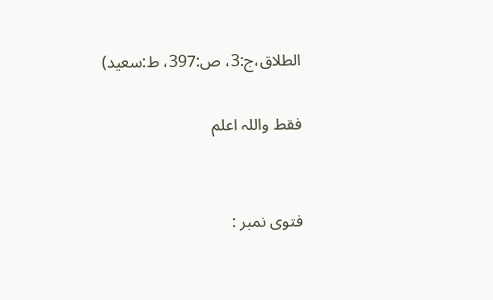الطلاق،ج:3، ص:397، ط:سعید)

فقط واللہ اعلم


فتوی نمبر :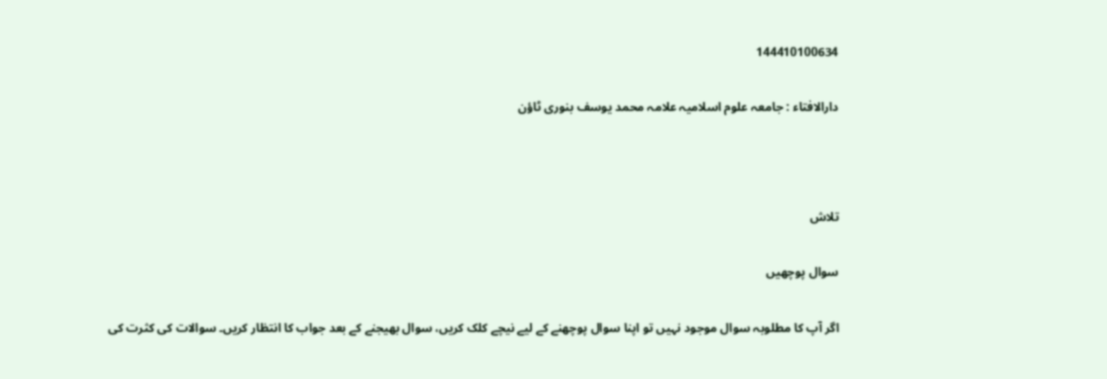144410100634

دارالافتاء : جامعہ علوم اسلامیہ علامہ محمد یوسف بنوری ٹاؤن



تلاش

سوال پوچھیں

اگر آپ کا مطلوبہ سوال موجود نہیں تو اپنا سوال پوچھنے کے لیے نیچے کلک کریں، سوال بھیجنے کے بعد جواب کا انتظار کریں۔ سوالات کی کثرت کی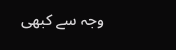وجہ سے کبھی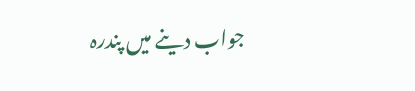جواب دینے میں پندرہ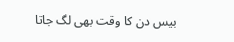بیس دن کا وقت بھی لگ جاتا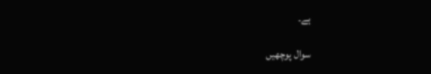ہے۔

سوال پوچھیں